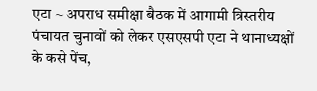एटा ~ अपराध समीक्षा बैठक में आगामी त्रिस्तरीय पंचायत चुनावों को लेकर एसएसपी एटा ने थानाध्यक्षों के कसे पेंच,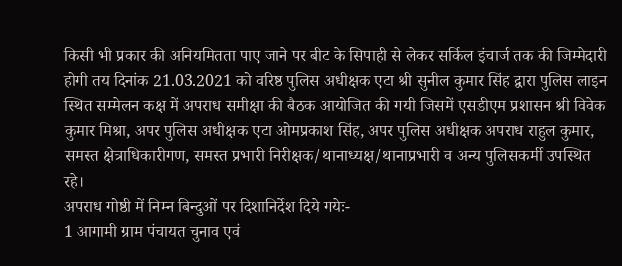किसी भी प्रकार की अनियमितता पाए जाने पर बीट के सिपाही से लेकर सर्किल इंचार्ज तक की जिम्मेदारी होगी तय दिनांक 21.03.2021 को वरिष्ठ पुलिस अधीक्षक एटा श्री सुनील कुमार सिंह द्वारा पुलिस लाइन स्थित सम्मेलन कक्ष में अपराध समीक्षा की बैठक आयोजित की गयी जिसमें एसडीएम प्रशासन श्री विवेक कुमार मिश्रा, अपर पुलिस अधीक्षक एटा ओमप्रकाश सिंह, अपर पुलिस अधीक्षक अपराध राहुल कुमार, समस्त क्षेत्राधिकारीगण, समस्त प्रभारी निरीक्षक/थानाध्यक्ष/थानाप्रभारी व अन्य पुलिसकर्मी उपस्थित रहे।
अपराध गोष्ठी में निम्न बिन्दुओं पर दिशानिर्देश दिये गयेः-
1 आगामी ग्राम पंचायत चुनाव एवं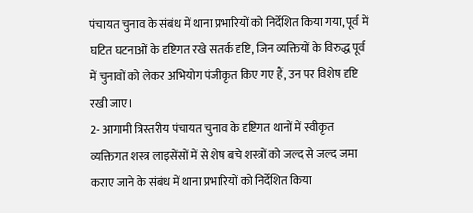पंचायत चुनाव के संबंध में थाना प्रभारियों को निर्देशित किया गया, पूर्व में घटित घटनाओं के दृष्टिगत रखे सतर्क दृष्टि, जिन व्यक्तियों के विरुद्ध पूर्व में चुनावों को लेकर अभियोग पंजीकृत किए गए हैं, उन पर विशेष दृष्टि रखी जाए।
2- आगामी त्रिस्तरीय पंचायत चुनाव के दृष्टिगत थानों में स्वीकृत व्यक्तिगत शस्त्र लाइसेंसों में से शेष बचे शस्त्रों को जल्द से जल्द जमा कराए जाने के संबंध में थाना प्रभारियों को निर्देशित किया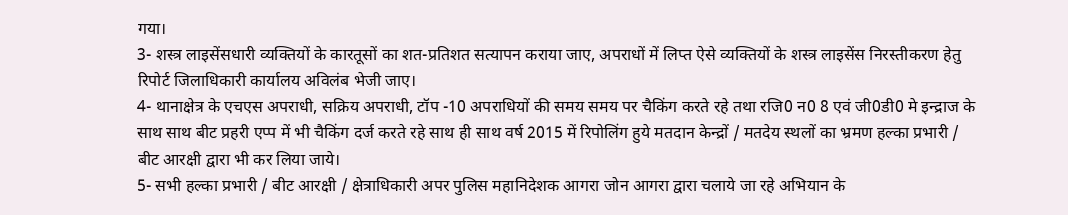गया।
3- शस्त्र लाइसेंसधारी व्यक्तियों के कारतूसों का शत-प्रतिशत सत्यापन कराया जाए, अपराधों में लिप्त ऐसे व्यक्तियों के शस्त्र लाइसेंस निरस्तीकरण हेतु रिपोर्ट जिलाधिकारी कार्यालय अविलंब भेजी जाए।
4- थानाक्षेत्र के एचएस अपराधी, सक्रिय अपराधी, टॉप -10 अपराधियों की समय समय पर चैकिंग करते रहे तथा रजि0 न0 8 एवं जी0डी0 मे इन्द्राज के साथ साथ बीट प्रहरी एप्प में भी चैकिंग दर्ज करते रहे साथ ही साथ वर्ष 2015 में रिपोलिंग हुये मतदान केन्द्रों / मतदेय स्थलों का भ्रमण हल्का प्रभारी / बीट आरक्षी द्वारा भी कर लिया जाये।
5- सभी हल्का प्रभारी / बीट आरक्षी / क्षेत्राधिकारी अपर पुलिस महानिदेशक आगरा जोन आगरा द्वारा चलाये जा रहे अभियान के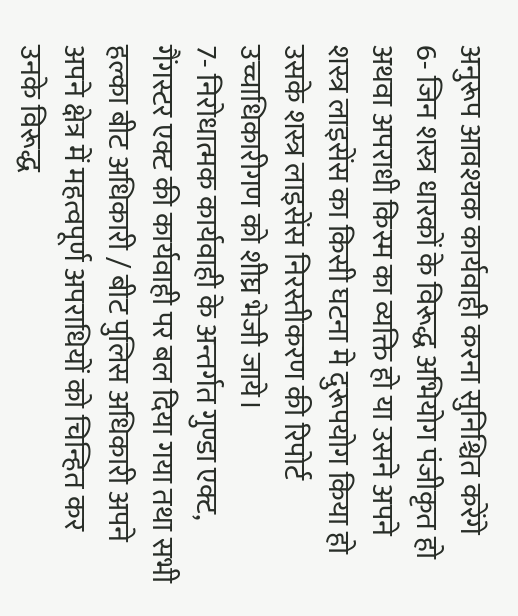अनुरूप आवश्यक कार्यवाही करना सुनिश्चित करेंगे
6- जिन शस्त्र धारकों के विरूद्ध अभियोग पंजीकृत हो अथवा अपराधी किस्म का व्यक्ति हो या उसने अपने शस्त्र लाइसेंस का किसी घटना मे दुरूपयोग किया हो उसके शस्त्र लाइसेंस निरस्तीकरण की रिपोर्ट उच्चाधिकारीगण को शीघ्र भेजी जाये।
7- निरोधात्मक कार्यवाही के अन्तर्गत गुण्डा एक्ट, गैंगस्टर एक्ट की कार्यवाही पर बल दिया गया तथा सभी हल्का बीट अधिकारी / बीट पुलिस अधिकारी अपने अपने क्षेत्र में महत्वपूर्ण अपराधियों को चिन्हित कर उनके विरूद्ध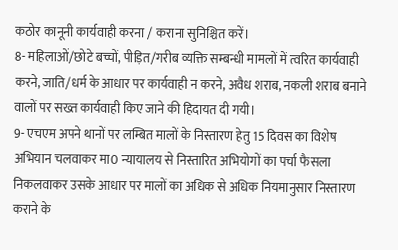कठोर कानूनी कार्यवाही करना / कराना सुनिश्चित करें।
8- महिलाओं/छोटे बच्चों, पीड़ित/गरीब व्यक्ति सम्बन्धी मामलों में त्वरित कार्यवाही करने, जाति/धर्म के आधार पर कार्यवाही न करने, अवैध शराब, नकली शराब बनाने वालों पर सख्त कार्यवाही किए जाने की हिदायत दी गयी।
9- एचएम अपने थानों पर लम्बित मालों के निस्तारण हेतु 15 दिवस का विशेष अभियान चलवाकर मा0 न्यायालय से निस्तारित अभियोगों का पर्चा फैसला निकलवाकर उसके आधार पर मालों का अधिक से अधिक नियमानुसार निस्तारण कराने के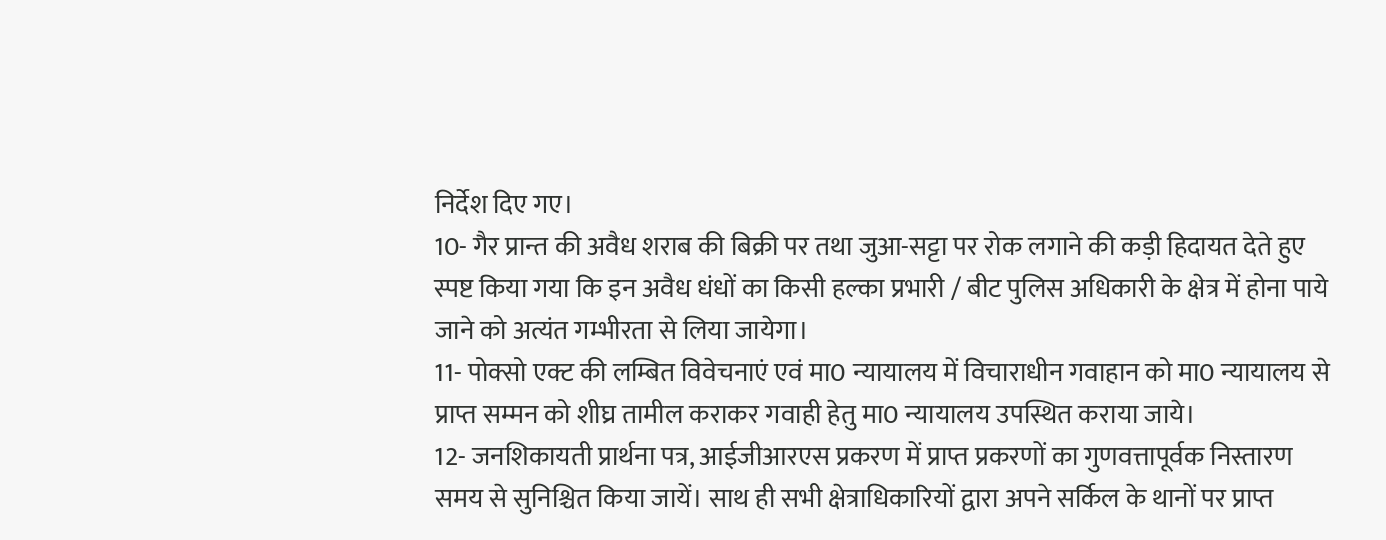निर्देश दिए गए।
10- गैर प्रान्त की अवैध शराब की बिक्री पर तथा जुआ-सट्टा पर रोक लगाने की कड़ी हिदायत देते हुए स्पष्ट किया गया कि इन अवैध धंधों का किसी हल्का प्रभारी / बीट पुलिस अधिकारी के क्षेत्र में होना पाये जाने को अत्यंत गम्भीरता से लिया जायेगा।
11- पोक्सो एक्ट की लम्बित विवेचनाएं एवं मा0 न्यायालय में विचाराधीन गवाहान को मा0 न्यायालय से प्राप्त सम्मन को शीघ्र तामील कराकर गवाही हेतु मा0 न्यायालय उपस्थित कराया जाये।
12- जनशिकायती प्रार्थना पत्र, आईजीआरएस प्रकरण में प्राप्त प्रकरणों का गुणवत्तापूर्वक निस्तारण समय से सुनिश्चित किया जायें। साथ ही सभी क्षेत्राधिकारियों द्वारा अपने सर्किल के थानों पर प्राप्त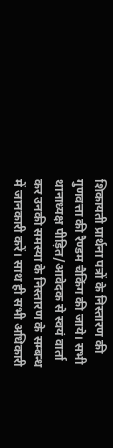शिकायती प्रार्थना पत्रों के निस्तारण की गुणवत्ता की रैण्डम चैकिंग की जाये। सभी थानाध्यक्ष पीड़ित/आवेदक से स्वयं वार्ता कर उनकी समस्या के निस्तारण के सम्बन्ध में जानकारी करें। साथ ही सभी अधिकारी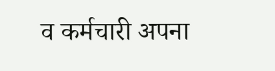व कर्मचारी अपना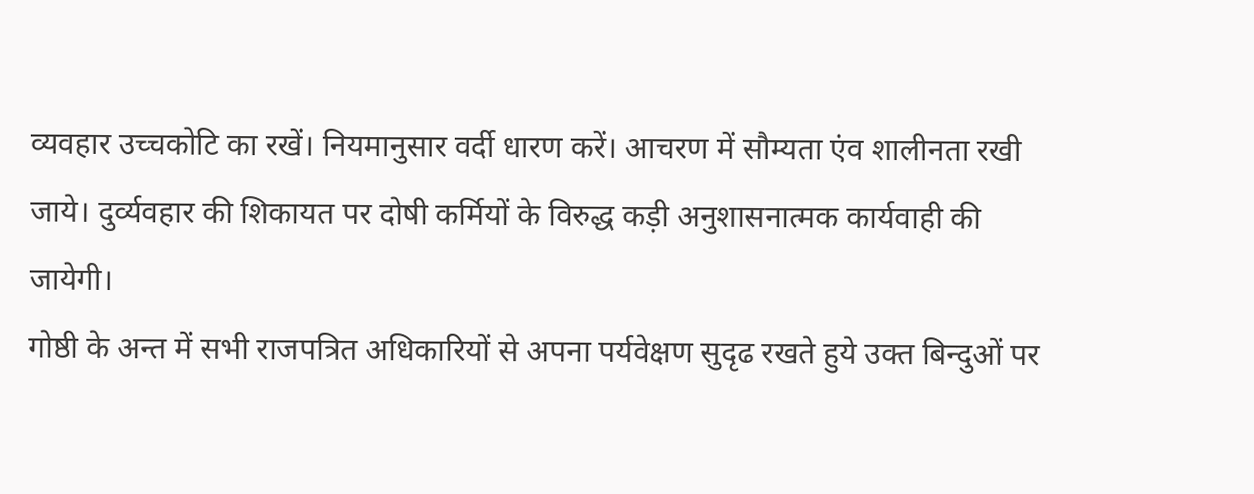व्यवहार उच्चकोटि का रखें। नियमानुसार वर्दी धारण करें। आचरण में सौम्यता एंव शालीनता रखी जाये। दुर्व्यवहार की शिकायत पर दोषी कर्मियों के विरुद्ध कड़ी अनुशासनात्मक कार्यवाही की जायेगी।
गोष्ठी के अन्त में सभी राजपत्रित अधिकारियों से अपना पर्यवेक्षण सुदृढ रखते हुये उक्त बिन्दुओं पर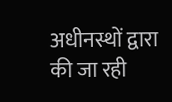अधीनस्थों द्वारा की जा रही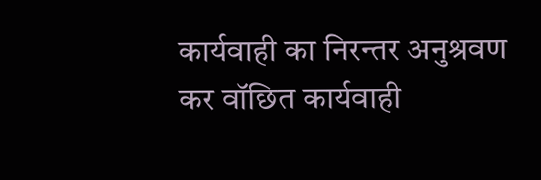कार्यवाही का निरन्तर अनुश्रवण कर वॉछित कार्यवाही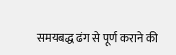समयबद्ध ढंग से पूर्ण कराने की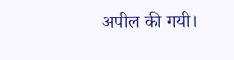अपील की गयी।